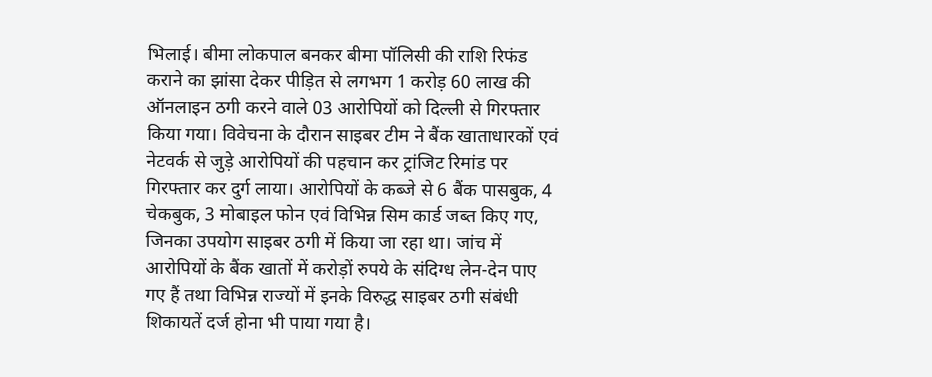भिलाई। बीमा लोकपाल बनकर बीमा पॉलिसी की राशि रिफंड कराने का झांसा देकर पीड़ित से लगभग 1 करोड़ 60 लाख की ऑनलाइन ठगी करने वाले 03 आरोपियों को दिल्ली से गिरफ्तार किया गया। विवेचना के दौरान साइबर टीम ने बैंक खाताधारकों एवं नेटवर्क से जुड़े आरोपियों की पहचान कर ट्रांजिट रिमांड पर गिरफ्तार कर दुर्ग लाया। आरोपियों के कब्जे से 6 बैंक पासबुक, 4 चेकबुक, 3 मोबाइल फोन एवं विभिन्न सिम कार्ड जब्त किए गए, जिनका उपयोग साइबर ठगी में किया जा रहा था। जांच में आरोपियों के बैंक खातों में करोड़ों रुपये के संदिग्ध लेन-देन पाए गए हैं तथा विभिन्न राज्यों में इनके विरुद्ध साइबर ठगी संबंधी शिकायतें दर्ज होना भी पाया गया है।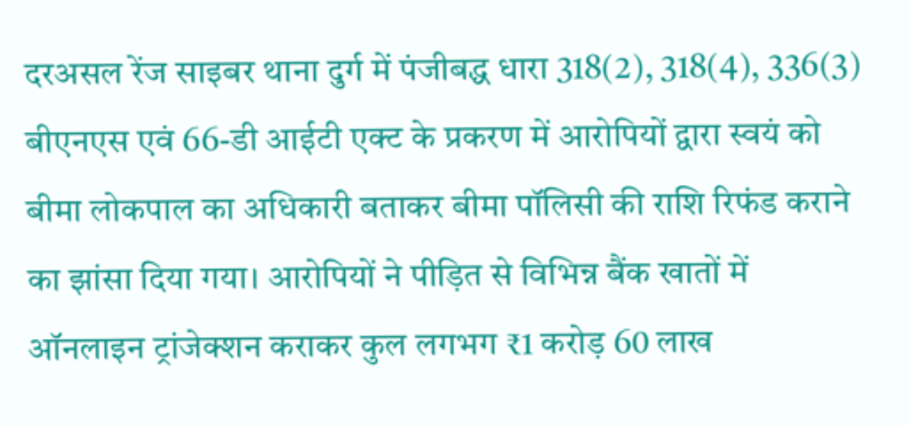दरअसल रेंज साइबर थाना दुर्ग में पंजीबद्ध धारा 318(2), 318(4), 336(3) बीएनएस एवं 66-डी आईटी एक्ट के प्रकरण में आरोपियों द्वारा स्वयं को बीमा लोकपाल का अधिकारी बताकर बीमा पॉलिसी की राशि रिफंड कराने का झांसा दिया गया। आरोपियों ने पीड़ित से विभिन्न बैंक खातों में ऑनलाइन ट्रांजेक्शन कराकर कुल लगभग ₹1 करोड़ 60 लाख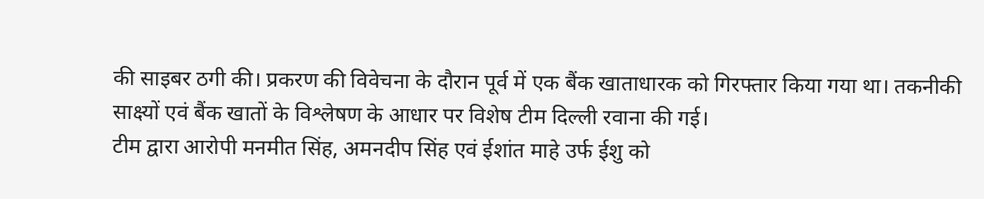की साइबर ठगी की। प्रकरण की विवेचना के दौरान पूर्व में एक बैंक खाताधारक को गिरफ्तार किया गया था। तकनीकी साक्ष्यों एवं बैंक खातों के विश्लेषण के आधार पर विशेष टीम दिल्ली रवाना की गई।
टीम द्वारा आरोपी मनमीत सिंह, अमनदीप सिंह एवं ईशांत माहे उर्फ ईशु को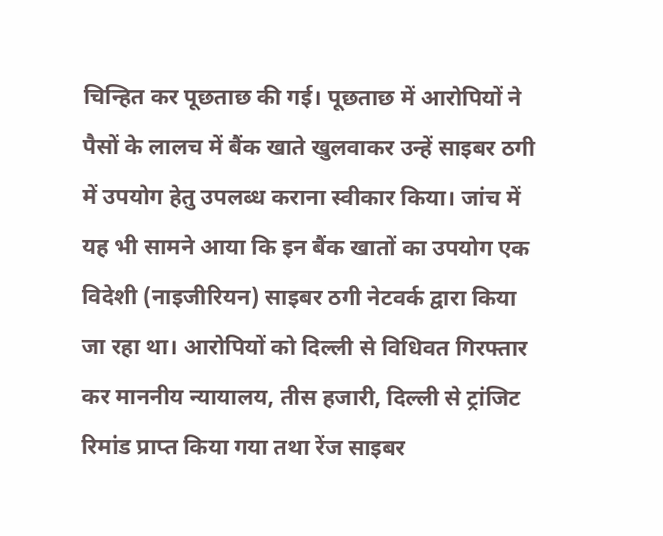चिन्हित कर पूछताछ की गई। पूछताछ में आरोपियों ने पैसों के लालच में बैंक खाते खुलवाकर उन्हें साइबर ठगी में उपयोग हेतु उपलब्ध कराना स्वीकार किया। जांच में यह भी सामने आया कि इन बैंक खातों का उपयोग एक विदेशी (नाइजीरियन) साइबर ठगी नेटवर्क द्वारा किया जा रहा था। आरोपियों को दिल्ली से विधिवत गिरफ्तार कर माननीय न्यायालय, तीस हजारी, दिल्ली से ट्रांजिट रिमांड प्राप्त किया गया तथा रेंज साइबर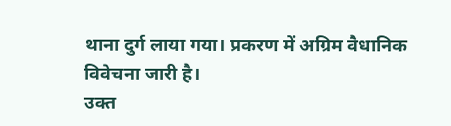थाना दुर्ग लाया गया। प्रकरण में अग्रिम वैधानिक विवेचना जारी है।
उक्त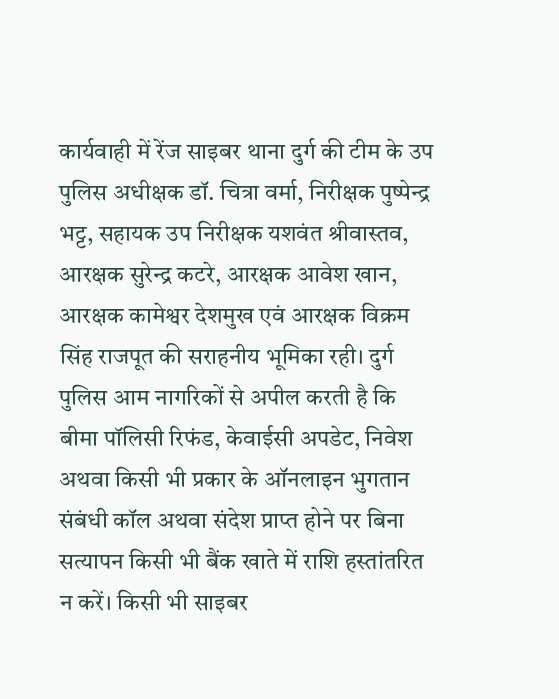कार्यवाही में रेंज साइबर थाना दुर्ग की टीम के उप पुलिस अधीक्षक डॉ. चित्रा वर्मा, निरीक्षक पुष्पेन्द्र भट्ट, सहायक उप निरीक्षक यशवंत श्रीवास्तव, आरक्षक सुरेन्द्र कटरे, आरक्षक आवेश खान, आरक्षक कामेश्वर देशमुख एवं आरक्षक विक्रम सिंह राजपूत की सराहनीय भूमिका रही। दुर्ग पुलिस आम नागरिकों से अपील करती है कि बीमा पॉलिसी रिफंड, केवाईसी अपडेट, निवेश अथवा किसी भी प्रकार के ऑनलाइन भुगतान संबंधी कॉल अथवा संदेश प्राप्त होने पर बिना सत्यापन किसी भी बैंक खाते में राशि हस्तांतरित न करें। किसी भी साइबर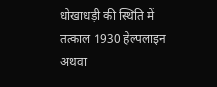धोखाधड़ी की स्थिति में तत्काल 1930 हेल्पलाइन अथवा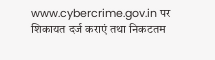www.cybercrime.gov.in पर शिकायत दर्ज कराएं तथा निकटतम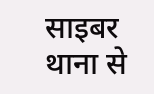साइबर थाना से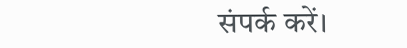संपर्क करें।